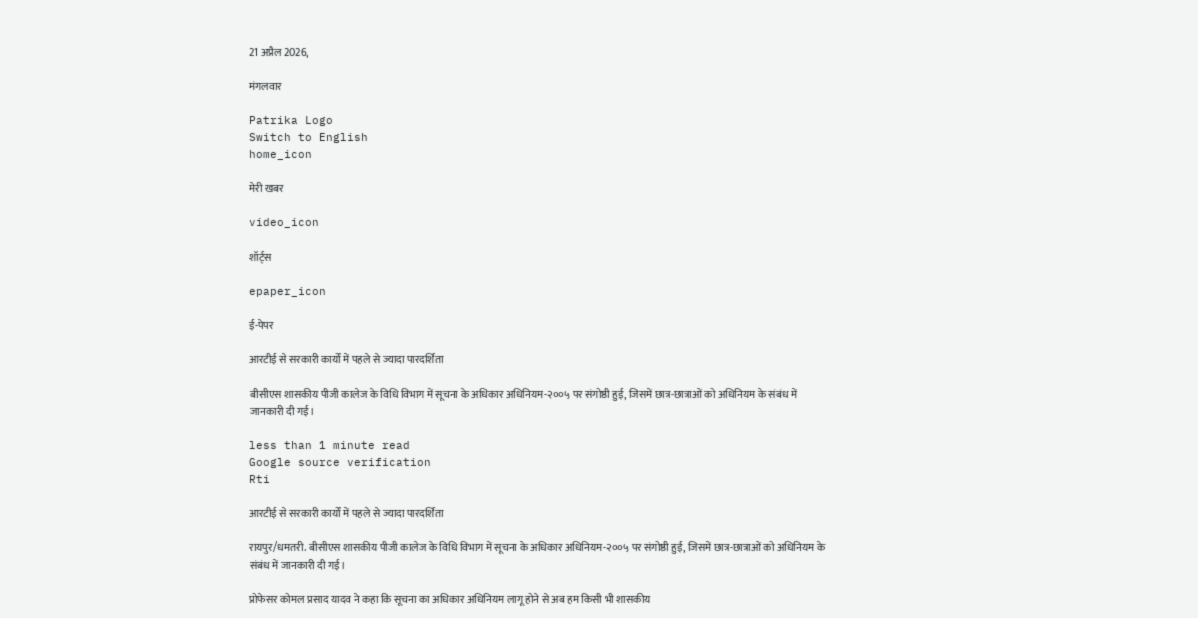21 अप्रैल 2026,

मंगलवार

Patrika Logo
Switch to English
home_icon

मेरी खबर

video_icon

शॉर्ट्स

epaper_icon

ई-पेपर

आरटीई से सरकारी कार्यों में पहले से ज्यादा पारदर्शिता

बीसीएस शासकीय पीजी कालेज के विधि विभाग में सूचना के अधिकार अधिनियम-२००५ पर संगोष्ठी हुई, जिसमें छात्र-छात्राओं को अधिनियम के संबंध में जानकारी दी गई।

less than 1 minute read
Google source verification
Rti

आरटीई से सरकारी कार्यों में पहले से ज्यादा पारदर्शिता

रायपुर/धमतरी. बीसीएस शासकीय पीजी कालेज के विधि विभाग में सूचना के अधिकार अधिनियम-२००५ पर संगोष्ठी हुई, जिसमें छात्र-छात्राओं को अधिनियम के संबंध में जानकारी दी गई।

प्रोफेसर कोमल प्रसाद यादव ने कहा कि सूचना का अधिकार अधिनियम लागू होने से अब हम किसी भी शासकीय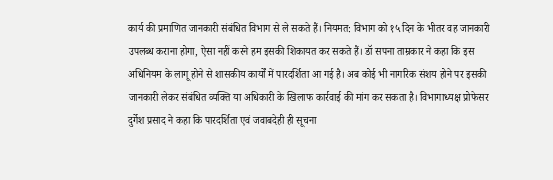कार्य की प्रमाणित जानकारी संबंधित विभाग से ले सकते हैं। नियमत: विभाग को १५ दिन के भीतर वह जानकारी उपलब्ध कराना होगा, ऐसा नहीं करने हम इसकी शिकायत कर सकते हैं। डॉ सपना ताम्रकार ने कहा कि इस अधिनियम के लागू होने से शासकीय कार्यों में पारदर्शिता आ गई है। अब कोई भी नागरिक संशय होने पर इसकी जानकारी लेकर संबंधित व्यक्ति या अधिकारी के खिलाफ कार्रवाई की मांग कर सकता है। विभागाध्यक्ष प्रोफेसर दुर्गेश प्रसाद ने कहा कि पारदर्शिता एवं जवाबदेही ही सूचना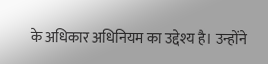के अधिकार अधिनियम का उद्देश्य है। उन्होंने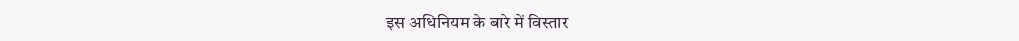इस अधिनियम के बारे में विस्तार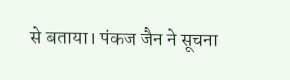से बताया। पंकज जैन ने सूचना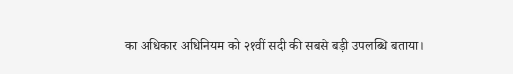का अधिकार अधिनियम को २१वीं सदी की सबसे बड़ी उपलब्धि बताया।